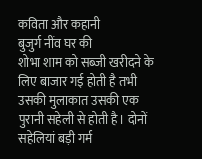कविता और कहानी
बुजुर्ग नींव घर की
शोभा शाम को सब्जी खरीदने के लिए बाजार गई होती है तभी उसकी मुलाकात उसकी एक पुरानी सहेली से होती है। दोनों सहेलियां बड़ी गर्म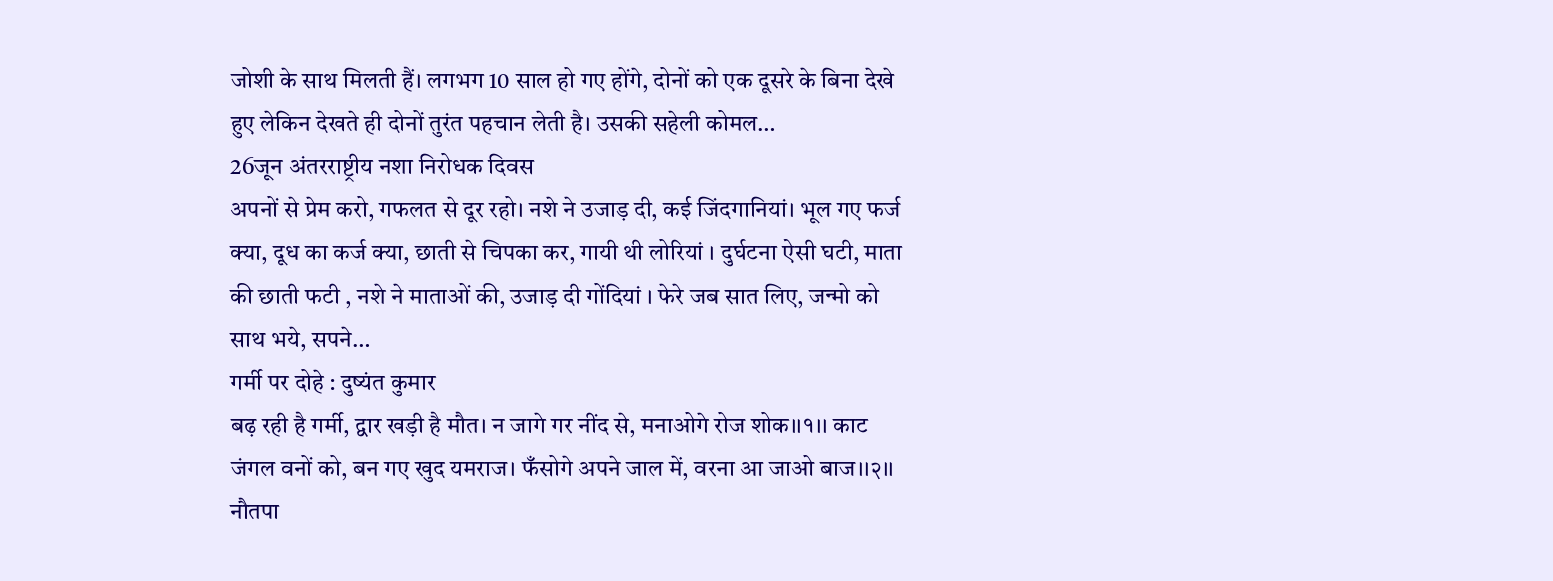जोशी के साथ मिलती हैं। लगभग 10 साल हो गए होंगे, दोनों को एक दूसरे के बिना देखे हुए लेकिन देखते ही दोनों तुरंत पहचान लेती है। उसकी सहेली कोमल…
26जून अंतरराष्ट्रीय नशा निरोधक दिवस
अपनों से प्रेम करो, गफलत से दूर रहो। नशे ने उजाड़ दी, कई जिंदगानियां। भूल गए फर्ज क्या, दूध का कर्ज क्या, छाती से चिपका कर, गायी थी लोरियां । दुर्घटना ऐसी घटी, माता की छाती फटी , नशे ने माताओं की, उजाड़ दी गोंदियां । फेरे जब सात लिए, जन्मो को साथ भये, सपने…
गर्मी पर दोहे : दुष्यंत कुमार
बढ़ रही है गर्मी, द्वार खड़ी है मौत। न जागे गर नींद से, मनाओगे रोज शोक।।१।। काट जंगल वनों को, बन गए खुद यमराज। फँसोगे अपने जाल में, वरना आ जाओ बाज।।२।। नौतपा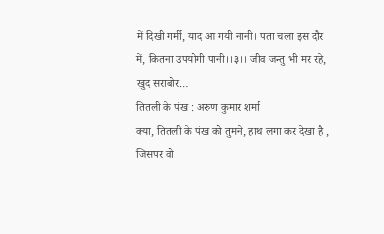में दिखी गर्मी, याद आ गयी नानी। पता चला इस दौर में, कितना उपयोगी पानी।।३।। जीव जन्तु भी मर रहे, खुद सराबोर…
तितली के पंख : अरुण कुमार शर्मा
क्या, तितली के पंख को तुमने, हाथ लगा कर देखा है , जिसपर वो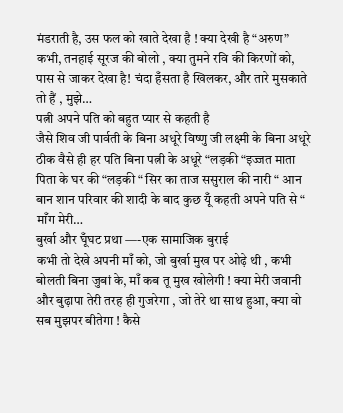मंडराती है, उस फल को खाते देखा है ! क्या देखी है “अरुण” कभी, तनहाई सूरज की बोलो , क्या तुमने रवि की किरणों को, पास से जाकर देखा है! चंदा हँसता है खिलकर, और तारे मुसकाते तो हैं , मुझे…
पत्नी अपने पति को बहुत प्यार से कहती है
जैसे शिव जी पार्वती के बिना अधूरे विष्णु जी लक्ष्मी के बिना अधूरे ठीक वैसे ही हर पति बिना पत्नी के अधूरे “लड़की “इज्जत माता पिता के घर की “लड़की “ सिर का ताज ससुराल की नारी “ आन बान शान परिवार की शादी के बाद कुछ यूँ कहती अपने पति से “ माँग मेरी…
बुर्खा और घूँघट प्रथा —-एक सामाजिक बुराई
कभी तो देखे अपनी माँ को, जो बुर्खा मुख पर ओढ़े थी , कभी बोलती बिना जुबां के, माँ कब तू मुख खोलेगी ! क्या मेरी जवानी और बुढ़ापा तेरी तरह ही गुजरेगा , जो तेरे था साथ हुआ, क्या वो सब मुझपर बीतेगा ! कैसे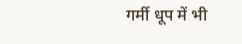गर्मी धूप में भी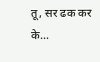तू, सर ढक कर के…